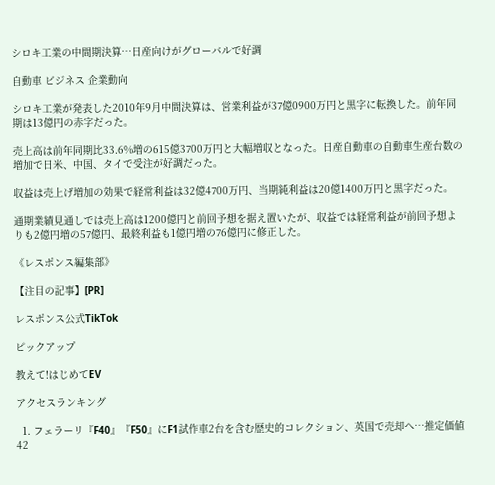シロキ工業の中間期決算…日産向けがグローバルで好調

自動車 ビジネス 企業動向

シロキ工業が発表した2010年9月中間決算は、営業利益が37億0900万円と黒字に転換した。前年同期は13億円の赤字だった。

売上高は前年同期比33.6%増の615億3700万円と大幅増収となった。日産自動車の自動車生産台数の増加で日米、中国、タイで受注が好調だった。

収益は売上げ増加の効果で経常利益は32億4700万円、当期純利益は20億1400万円と黒字だった。

通期業績見通しでは売上高は1200億円と前回予想を据え置いたが、収益では経常利益が前回予想よりも2億円増の57億円、最終利益も1億円増の76億円に修正した。

《レスポンス編集部》

【注目の記事】[PR]

レスポンス公式TikTok

ピックアップ

教えて!はじめてEV

アクセスランキング

  1. フェラーリ『F40』『F50』にF1試作車2台を含む歴史的コレクション、英国で売却へ…推定価値42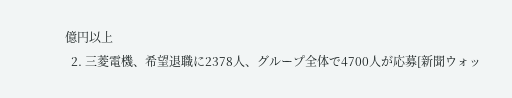億円以上
  2. 三菱電機、希望退職に2378人、グループ全体で4700人が応募[新聞ウォッ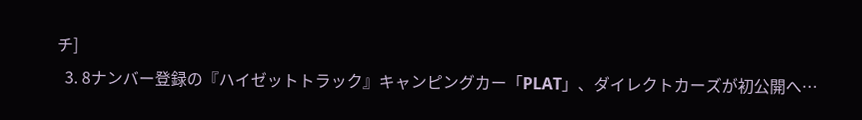チ]
  3. 8ナンバー登録の『ハイゼットトラック』キャンピングカー「PLAT」、ダイレクトカーズが初公開へ…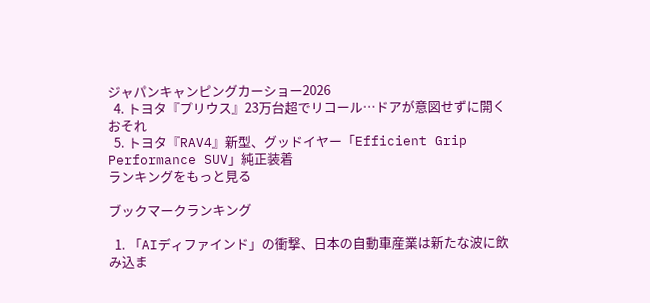ジャパンキャンピングカーショー2026
  4. トヨタ『プリウス』23万台超でリコール…ドアが意図せずに開くおそれ
  5. トヨタ『RAV4』新型、グッドイヤー「Efficient Grip Performance SUV」純正装着
ランキングをもっと見る

ブックマークランキング

  1. 「AIディファインド」の衝撃、日本の自動車産業は新たな波に飲み込ま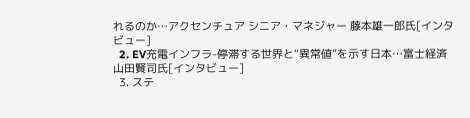れるのか…アクセンチュア シニア・マネジャー 藤本雄一郎氏[インタビュー]
  2. EV充電インフラ-停滞する世界と“異常値”を示す日本…富士経済 山田賢司氏[インタビュー]
  3. ステ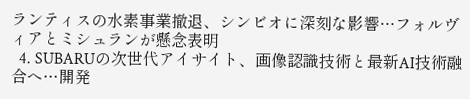ランティスの水素事業撤退、シンビオに深刻な影響…フォルヴィアとミシュランが懸念表明
  4. SUBARUの次世代アイサイト、画像認識技術と最新AI技術融合へ…開発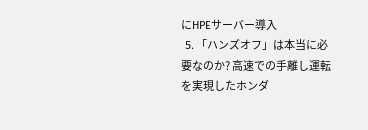にHPEサーバー導入
  5. 「ハンズオフ」は本当に必要なのか? 高速での手離し運転を実現したホンダ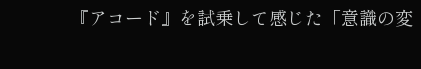『アコード』を試乗して感じた「意識の変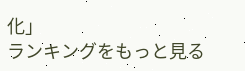化」
ランキングをもっと見る